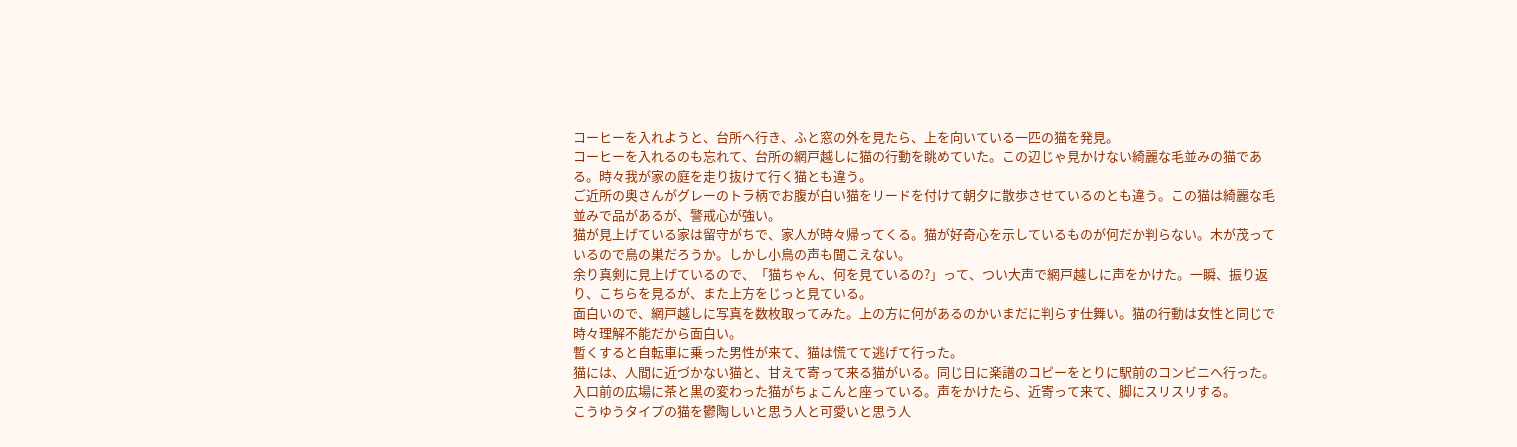コーヒーを入れようと、台所へ行き、ふと窓の外を見たら、上を向いている一匹の猫を発見。
コーヒーを入れるのも忘れて、台所の網戸越しに猫の行動を眺めていた。この辺じゃ見かけない綺麗な毛並みの猫である。時々我が家の庭を走り抜けて行く猫とも違う。
ご近所の奥さんがグレーのトラ柄でお腹が白い猫をリードを付けて朝夕に散歩させているのとも違う。この猫は綺麗な毛並みで品があるが、警戒心が強い。
猫が見上げている家は留守がちで、家人が時々帰ってくる。猫が好奇心を示しているものが何だか判らない。木が茂っているので鳥の巣だろうか。しかし小鳥の声も聞こえない。
余り真剣に見上げているので、「猫ちゃん、何を見ているの?」って、つい大声で網戸越しに声をかけた。一瞬、振り返り、こちらを見るが、また上方をじっと見ている。
面白いので、網戸越しに写真を数枚取ってみた。上の方に何があるのかいまだに判らす仕舞い。猫の行動は女性と同じで時々理解不能だから面白い。
暫くすると自転車に乗った男性が来て、猫は慌てて逃げて行った。
猫には、人間に近づかない猫と、甘えて寄って来る猫がいる。同じ日に楽譜のコピーをとりに駅前のコンビニへ行った。入口前の広場に茶と黒の変わった猫がちょこんと座っている。声をかけたら、近寄って来て、脚にスリスリする。
こうゆうタイプの猫を鬱陶しいと思う人と可愛いと思う人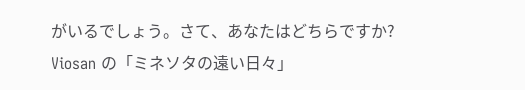がいるでしょう。さて、あなたはどちらですか?
Viosan の「ミネソタの遠い日々」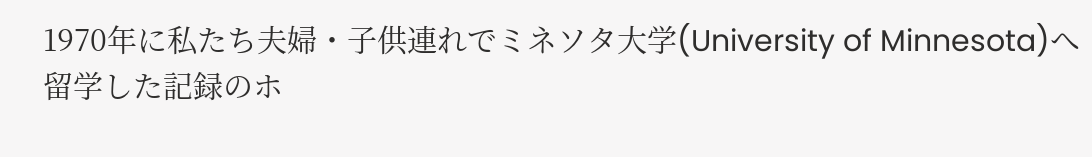1970年に私たち夫婦・子供連れでミネソタ大学(University of Minnesota)へ留学した記録のホ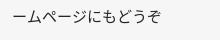ームページにもどうぞ